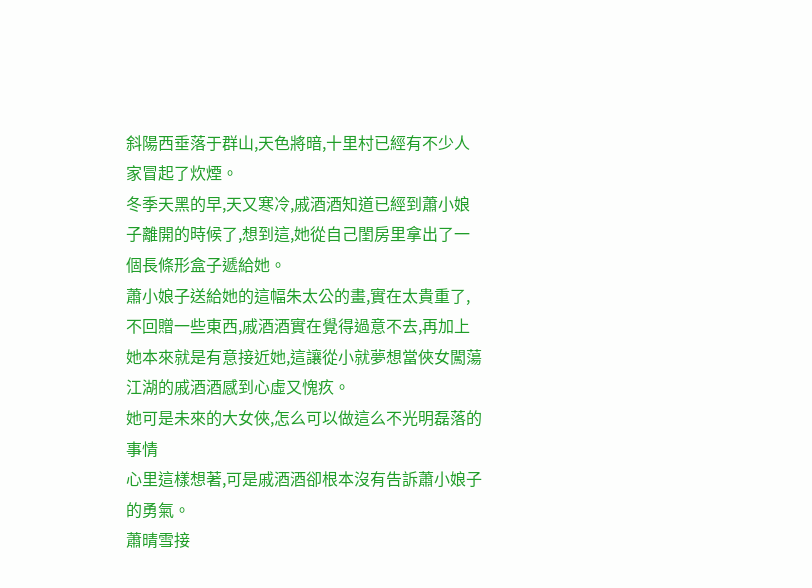斜陽西垂落于群山,天色將暗,十里村已經有不少人家冒起了炊煙。
冬季天黑的早,天又寒冷,戚酒酒知道已經到蕭小娘子離開的時候了,想到這,她從自己閨房里拿出了一個長條形盒子遞給她。
蕭小娘子送給她的這幅朱太公的畫,實在太貴重了,不回贈一些東西,戚酒酒實在覺得過意不去,再加上她本來就是有意接近她,這讓從小就夢想當俠女闖蕩江湖的戚酒酒感到心虛又愧疚。
她可是未來的大女俠,怎么可以做這么不光明磊落的事情
心里這樣想著,可是戚酒酒卻根本沒有告訴蕭小娘子的勇氣。
蕭晴雪接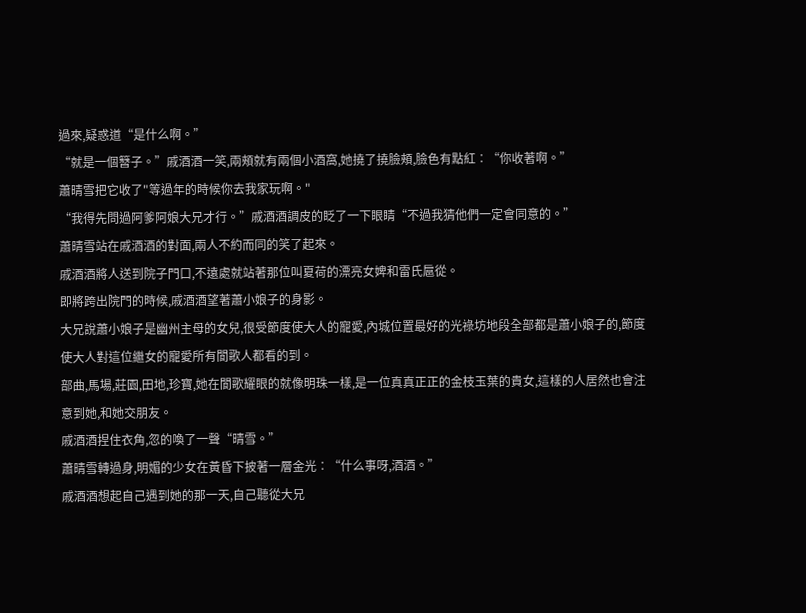過來,疑惑道“是什么啊。”
“就是一個簪子。”戚酒酒一笑,兩頰就有兩個小酒窩,她撓了撓臉頰,臉色有點紅∶“你收著啊。”
蕭晴雪把它收了"等過年的時候你去我家玩啊。"
“我得先問過阿爹阿娘大兄才行。”戚酒酒調皮的眨了一下眼睛“不過我猜他們一定會同意的。”
蕭晴雪站在戚酒酒的對面,兩人不約而同的笑了起來。
戚酒酒將人送到院子門口,不遠處就站著那位叫夏荷的漂亮女婢和雷氏扈從。
即將跨出院門的時候,戚酒酒望著蕭小娘子的身影。
大兄說蕭小娘子是幽州主母的女兒,很受節度使大人的寵愛,內城位置最好的光祿坊地段全部都是蕭小娘子的,節度使大人對這位繼女的寵愛所有閬歌人都看的到。
部曲,馬場,莊園,田地,珍寶,她在閬歌耀眼的就像明珠一樣,是一位真真正正的金枝玉葉的貴女,這樣的人居然也會注意到她,和她交朋友。
戚酒酒捏住衣角,忽的喚了一聲“晴雪。”
蕭晴雪轉過身,明媚的少女在黃昏下披著一層金光∶“什么事呀,酒酒。”
戚酒酒想起自己遇到她的那一天,自己聽從大兄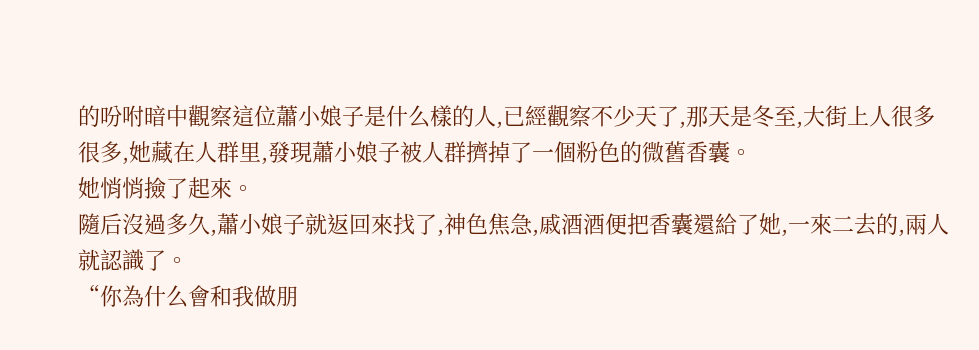的吩咐暗中觀察這位蕭小娘子是什么樣的人,已經觀察不少天了,那天是冬至,大街上人很多很多,她藏在人群里,發現蕭小娘子被人群擠掉了一個粉色的微舊香囊。
她悄悄撿了起來。
隨后沒過多久,蕭小娘子就返回來找了,神色焦急,戚酒酒便把香囊還給了她,一來二去的,兩人就認識了。
“你為什么會和我做朋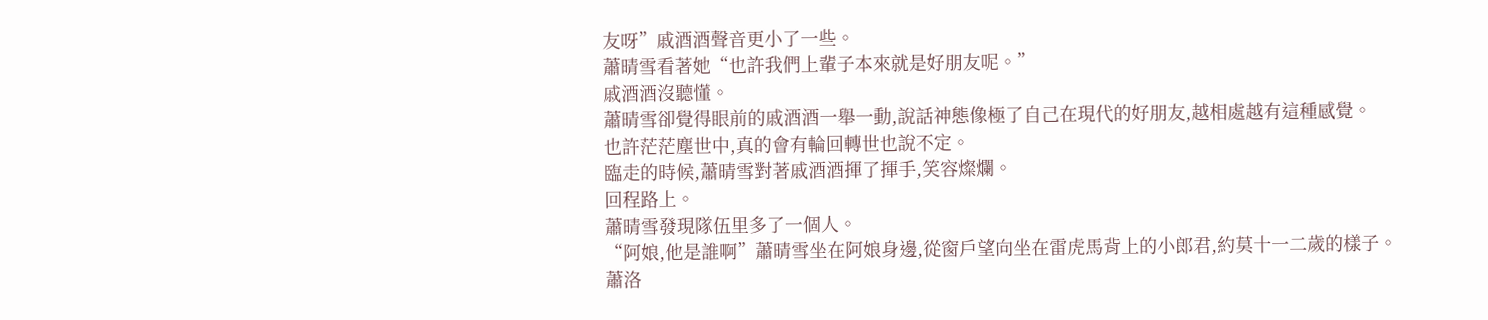友呀”戚酒酒聲音更小了一些。
蕭晴雪看著她“也許我們上輩子本來就是好朋友呢。”
戚酒酒沒聽懂。
蕭晴雪卻覺得眼前的戚酒酒一舉一動,說話神態像極了自己在現代的好朋友,越相處越有這種感覺。
也許茫茫塵世中,真的會有輪回轉世也說不定。
臨走的時候,蕭晴雪對著戚酒酒揮了揮手,笑容燦爛。
回程路上。
蕭晴雪發現隊伍里多了一個人。
“阿娘,他是誰啊”蕭晴雪坐在阿娘身邊,從窗戶望向坐在雷虎馬背上的小郎君,約莫十一二歲的樣子。
蕭洛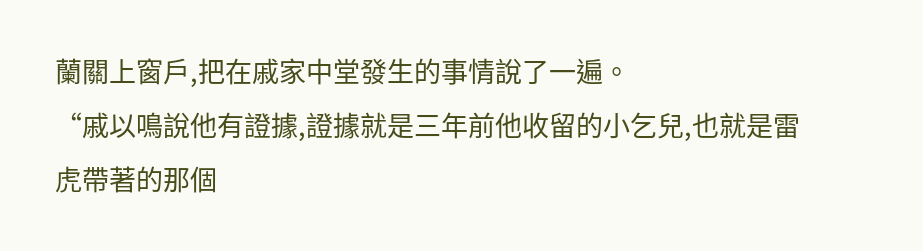蘭關上窗戶,把在戚家中堂發生的事情說了一遍。
“戚以鳴說他有證據,證據就是三年前他收留的小乞兒,也就是雷虎帶著的那個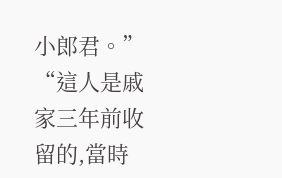小郎君。”
“這人是戚家三年前收留的,當時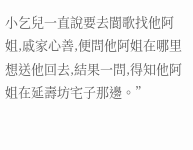小乞兒一直說要去閬歌找他阿姐,戚家心善,便問他阿姐在哪里想送他回去,結果一問,得知他阿姐在延壽坊宅子那邊。”